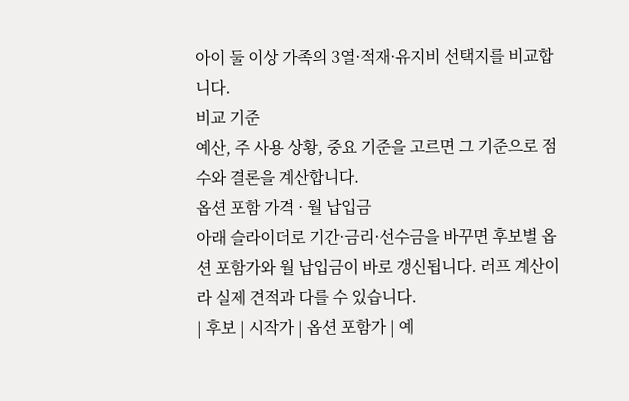아이 둘 이상 가족의 3열·적재·유지비 선택지를 비교합니다.
비교 기준
예산, 주 사용 상황, 중요 기준을 고르면 그 기준으로 점수와 결론을 계산합니다.
옵션 포함 가격 · 월 납입금
아래 슬라이더로 기간·금리·선수금을 바꾸면 후보별 옵션 포함가와 월 납입금이 바로 갱신됩니다. 러프 계산이라 실제 견적과 다를 수 있습니다.
| 후보 | 시작가 | 옵션 포함가 | 예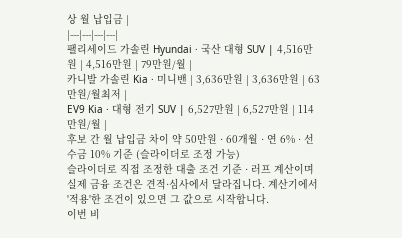상 월 납입금 |
|---|---|---|---|
팰리세이드 가솔린 Hyundai · 국산 대형 SUV | 4,516만원 | 4,516만원 | 79만원/월 |
카니발 가솔린 Kia · 미니밴 | 3,636만원 | 3,636만원 | 63만원/월최저 |
EV9 Kia · 대형 전기 SUV | 6,527만원 | 6,527만원 | 114만원/월 |
후보 간 월 납입금 차이 약 50만원 · 60개월 · 연 6% · 선수금 10% 기준 (슬라이더로 조정 가능)
슬라이더로 직접 조정한 대출 조건 기준 · 러프 계산이며 실제 금융 조건은 견적·심사에서 달라집니다. 계산기에서 '적용'한 조건이 있으면 그 값으로 시작합니다.
이번 비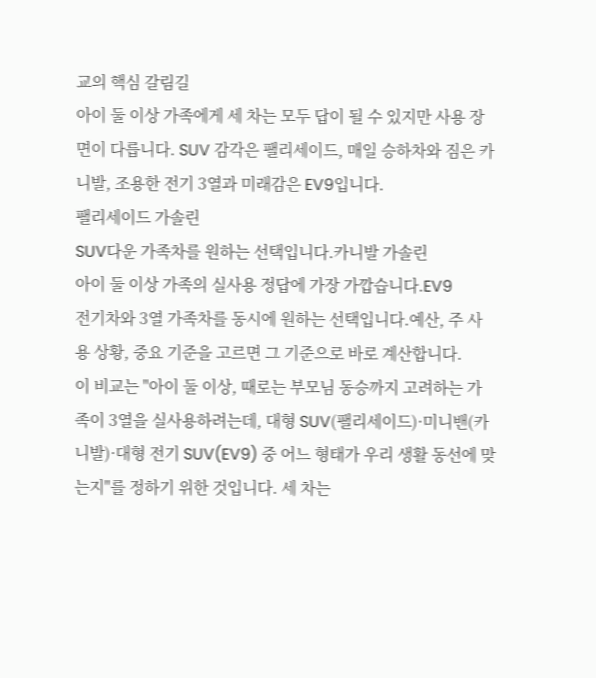교의 핵심 갈림길
아이 둘 이상 가족에게 세 차는 모두 답이 될 수 있지만 사용 장면이 다릅니다. SUV 감각은 팰리세이드, 매일 승하차와 짐은 카니발, 조용한 전기 3열과 미래감은 EV9입니다.
팰리세이드 가솔린
SUV다운 가족차를 원하는 선택입니다.카니발 가솔린
아이 둘 이상 가족의 실사용 정답에 가장 가깝습니다.EV9
전기차와 3열 가족차를 동시에 원하는 선택입니다.예산, 주 사용 상황, 중요 기준을 고르면 그 기준으로 바로 계산합니다.
이 비교는 "아이 둘 이상, 때로는 부모님 동승까지 고려하는 가족이 3열을 실사용하려는데, 대형 SUV(팰리세이드)·미니밴(카니발)·대형 전기 SUV(EV9) 중 어느 형태가 우리 생활 동선에 맞는지"를 정하기 위한 것입니다. 세 차는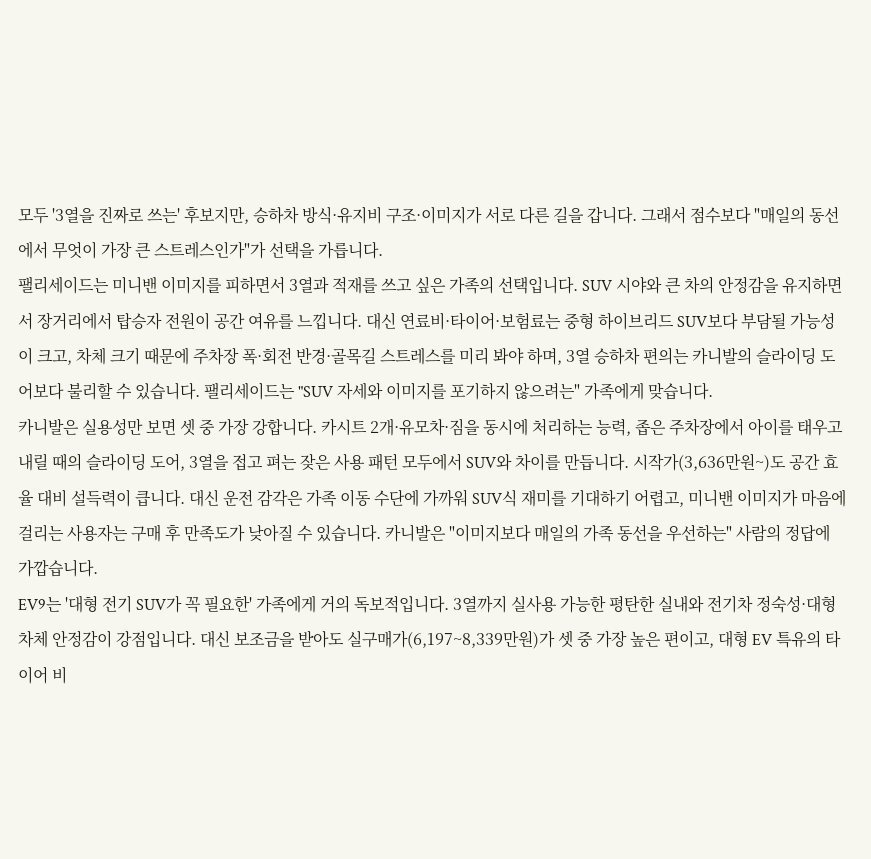모두 '3열을 진짜로 쓰는' 후보지만, 승하차 방식·유지비 구조·이미지가 서로 다른 길을 갑니다. 그래서 점수보다 "매일의 동선에서 무엇이 가장 큰 스트레스인가"가 선택을 가릅니다.
팰리세이드는 미니밴 이미지를 피하면서 3열과 적재를 쓰고 싶은 가족의 선택입니다. SUV 시야와 큰 차의 안정감을 유지하면서 장거리에서 탑승자 전원이 공간 여유를 느낍니다. 대신 연료비·타이어·보험료는 중형 하이브리드 SUV보다 부담될 가능성이 크고, 차체 크기 때문에 주차장 폭·회전 반경·골목길 스트레스를 미리 봐야 하며, 3열 승하차 편의는 카니발의 슬라이딩 도어보다 불리할 수 있습니다. 팰리세이드는 "SUV 자세와 이미지를 포기하지 않으려는" 가족에게 맞습니다.
카니발은 실용성만 보면 셋 중 가장 강합니다. 카시트 2개·유모차·짐을 동시에 처리하는 능력, 좁은 주차장에서 아이를 태우고 내릴 때의 슬라이딩 도어, 3열을 접고 펴는 잦은 사용 패턴 모두에서 SUV와 차이를 만듭니다. 시작가(3,636만원~)도 공간 효율 대비 설득력이 큽니다. 대신 운전 감각은 가족 이동 수단에 가까워 SUV식 재미를 기대하기 어렵고, 미니밴 이미지가 마음에 걸리는 사용자는 구매 후 만족도가 낮아질 수 있습니다. 카니발은 "이미지보다 매일의 가족 동선을 우선하는" 사람의 정답에 가깝습니다.
EV9는 '대형 전기 SUV가 꼭 필요한' 가족에게 거의 독보적입니다. 3열까지 실사용 가능한 평탄한 실내와 전기차 정숙성·대형 차체 안정감이 강점입니다. 대신 보조금을 받아도 실구매가(6,197~8,339만원)가 셋 중 가장 높은 편이고, 대형 EV 특유의 타이어 비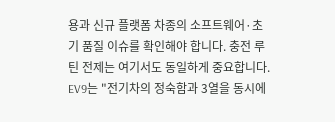용과 신규 플랫폼 차종의 소프트웨어·초기 품질 이슈를 확인해야 합니다. 충전 루틴 전제는 여기서도 동일하게 중요합니다. EV9는 "전기차의 정숙함과 3열을 동시에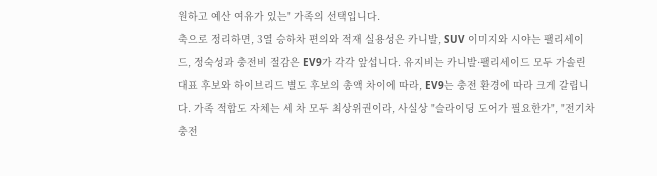원하고 예산 여유가 있는" 가족의 선택입니다.
축으로 정리하면, 3열 승하차 편의와 적재 실용성은 카니발, SUV 이미지와 시야는 팰리세이드, 정숙성과 충전비 절감은 EV9가 각각 앞섭니다. 유지비는 카니발·팰리세이드 모두 가솔린 대표 후보와 하이브리드 별도 후보의 총액 차이에 따라, EV9는 충전 환경에 따라 크게 갈립니다. 가족 적합도 자체는 세 차 모두 최상위권이라, 사실상 "슬라이딩 도어가 필요한가", "전기차 충전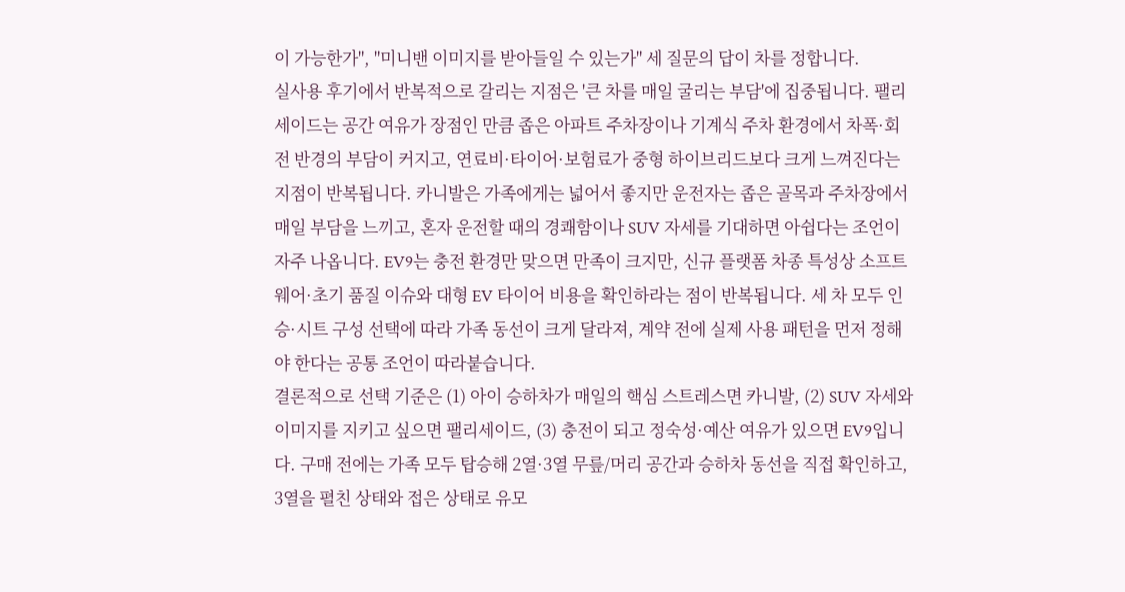이 가능한가", "미니밴 이미지를 받아들일 수 있는가" 세 질문의 답이 차를 정합니다.
실사용 후기에서 반복적으로 갈리는 지점은 '큰 차를 매일 굴리는 부담'에 집중됩니다. 팰리세이드는 공간 여유가 장점인 만큼 좁은 아파트 주차장이나 기계식 주차 환경에서 차폭·회전 반경의 부담이 커지고, 연료비·타이어·보험료가 중형 하이브리드보다 크게 느껴진다는 지점이 반복됩니다. 카니발은 가족에게는 넓어서 좋지만 운전자는 좁은 골목과 주차장에서 매일 부담을 느끼고, 혼자 운전할 때의 경쾌함이나 SUV 자세를 기대하면 아쉽다는 조언이 자주 나옵니다. EV9는 충전 환경만 맞으면 만족이 크지만, 신규 플랫폼 차종 특성상 소프트웨어·초기 품질 이슈와 대형 EV 타이어 비용을 확인하라는 점이 반복됩니다. 세 차 모두 인승·시트 구성 선택에 따라 가족 동선이 크게 달라져, 계약 전에 실제 사용 패턴을 먼저 정해야 한다는 공통 조언이 따라붙습니다.
결론적으로 선택 기준은 (1) 아이 승하차가 매일의 핵심 스트레스면 카니발, (2) SUV 자세와 이미지를 지키고 싶으면 팰리세이드, (3) 충전이 되고 정숙성·예산 여유가 있으면 EV9입니다. 구매 전에는 가족 모두 탑승해 2열·3열 무릎/머리 공간과 승하차 동선을 직접 확인하고, 3열을 펼친 상태와 접은 상태로 유모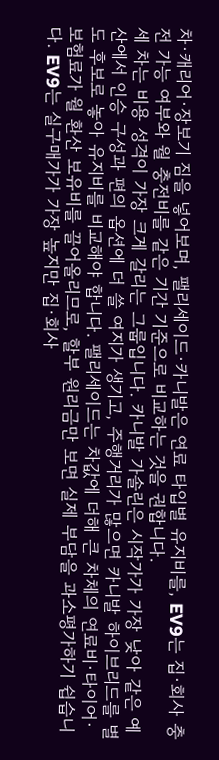차·캐리어·장보기 짐을 넣어보며, 팰리세이드·카니발은 연료 타입별 유지비를, EV9는 집·회사 충전 가능 여부와 월 충전비를 같은 기간 기준으로 비교하는 것을 권합니다.
세 차는 비용 성격이 가장 크게 갈리는 그룹입니다. 카니발 가솔린은 시작가가 가장 낮아 같은 예산에서 인승 구성과 편의 옵션에 더 쓸 여지가 생기고, 주행거리가 많으면 카니발 하이브리드를 별도 후보로 놓아 유지비를 비교해야 합니다. 팰리세이드는 차값에 더해 큰 차체의 연료비·타이어·보험료가 월 환산 보유비를 끌어올리므로, 할부 원리금만 보면 실제 부담을 과소평가하기 쉽습니다. EV9는 실구매가가 가장 높지만 집·회사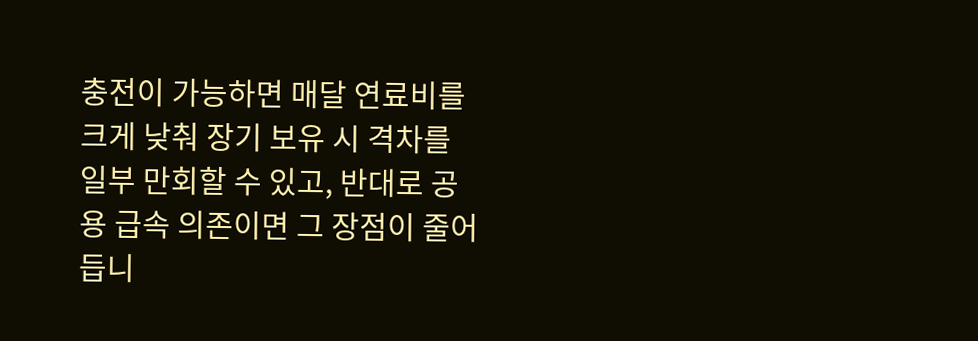충전이 가능하면 매달 연료비를 크게 낮춰 장기 보유 시 격차를 일부 만회할 수 있고, 반대로 공용 급속 의존이면 그 장점이 줄어듭니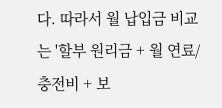다. 따라서 월 납입금 비교는 '할부 원리금 + 월 연료/충전비 + 보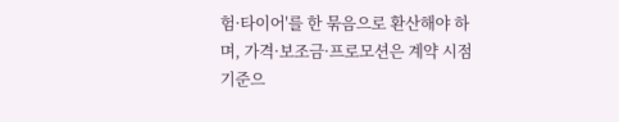험·타이어'를 한 묶음으로 환산해야 하며, 가격·보조금·프로모션은 계약 시점 기준으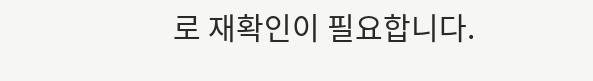로 재확인이 필요합니다.